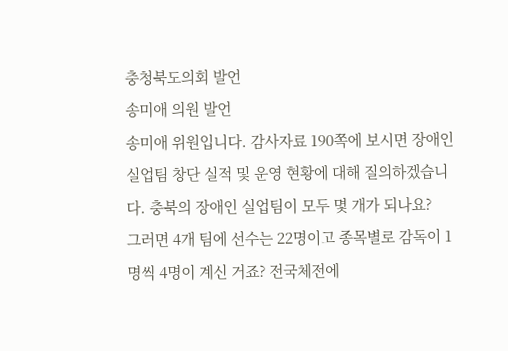충청북도의회 발언
송미애 의원 발언
송미애 위원입니다. 감사자료 190쪽에 보시면 장애인 실업팀 창단 실적 및 운영 현황에 대해 질의하겠습니다. 충북의 장애인 실업팀이 모두 몇 개가 되나요?
그러면 4개 팀에 선수는 22명이고 종목별로 감독이 1명씩 4명이 계신 거죠? 전국체전에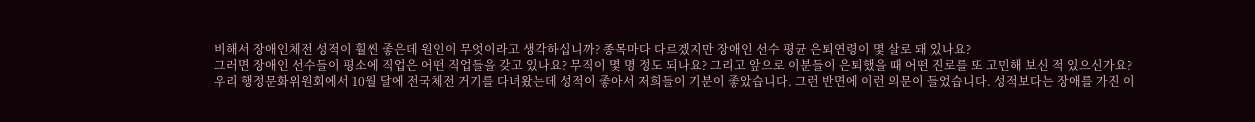비해서 장애인체전 성적이 훨씬 좋은데 원인이 무엇이라고 생각하십니까? 종목마다 다르겠지만 장애인 선수 평균 은퇴연령이 몇 살로 돼 있나요?
그러면 장애인 선수들이 평소에 직업은 어떤 직업들을 갖고 있나요? 무직이 몇 명 정도 되나요? 그리고 앞으로 이분들이 은퇴했을 때 어떤 진로를 또 고민해 보신 적 있으신가요?
우리 행정문화위원회에서 10월 달에 전국체전 거기를 다녀왔는데 성적이 좋아서 저희들이 기분이 좋았습니다. 그런 반면에 이런 의문이 들었습니다. 성적보다는 장애를 가진 이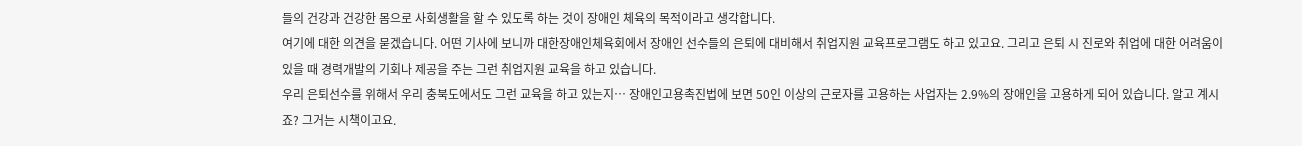들의 건강과 건강한 몸으로 사회생활을 할 수 있도록 하는 것이 장애인 체육의 목적이라고 생각합니다.
여기에 대한 의견을 묻겠습니다. 어떤 기사에 보니까 대한장애인체육회에서 장애인 선수들의 은퇴에 대비해서 취업지원 교육프로그램도 하고 있고요. 그리고 은퇴 시 진로와 취업에 대한 어려움이 있을 때 경력개발의 기회나 제공을 주는 그런 취업지원 교육을 하고 있습니다.
우리 은퇴선수를 위해서 우리 충북도에서도 그런 교육을 하고 있는지… 장애인고용촉진법에 보면 50인 이상의 근로자를 고용하는 사업자는 2.9%의 장애인을 고용하게 되어 있습니다. 알고 계시죠? 그거는 시책이고요.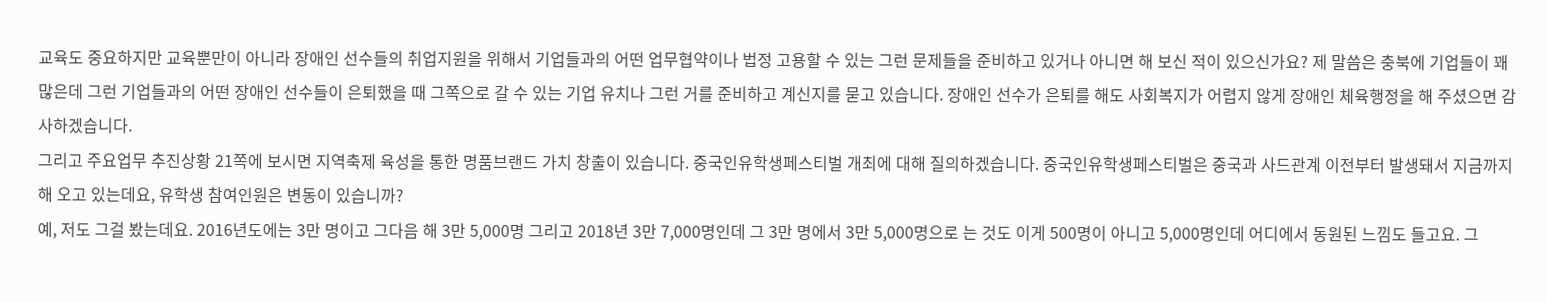교육도 중요하지만 교육뿐만이 아니라 장애인 선수들의 취업지원을 위해서 기업들과의 어떤 업무협약이나 법정 고용할 수 있는 그런 문제들을 준비하고 있거나 아니면 해 보신 적이 있으신가요? 제 말씀은 충북에 기업들이 꽤 많은데 그런 기업들과의 어떤 장애인 선수들이 은퇴했을 때 그쪽으로 갈 수 있는 기업 유치나 그런 거를 준비하고 계신지를 묻고 있습니다. 장애인 선수가 은퇴를 해도 사회복지가 어렵지 않게 장애인 체육행정을 해 주셨으면 감사하겠습니다.
그리고 주요업무 추진상황 21쪽에 보시면 지역축제 육성을 통한 명품브랜드 가치 창출이 있습니다. 중국인유학생페스티벌 개최에 대해 질의하겠습니다. 중국인유학생페스티벌은 중국과 사드관계 이전부터 발생돼서 지금까지 해 오고 있는데요, 유학생 참여인원은 변동이 있습니까?
예, 저도 그걸 봤는데요. 2016년도에는 3만 명이고 그다음 해 3만 5,000명 그리고 2018년 3만 7,000명인데 그 3만 명에서 3만 5,000명으로 는 것도 이게 500명이 아니고 5,000명인데 어디에서 동원된 느낌도 들고요. 그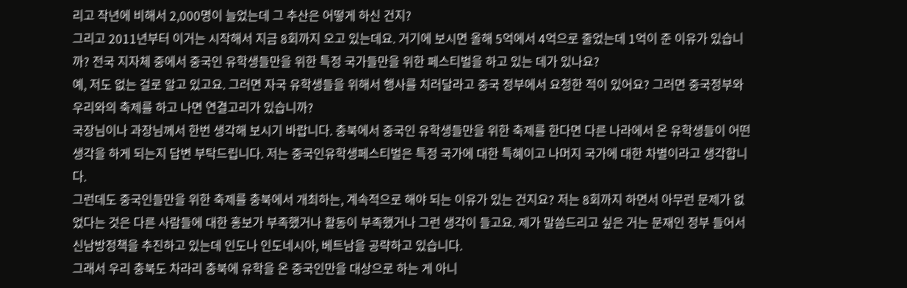리고 작년에 비해서 2,000명이 늘었는데 그 추산은 어떻게 하신 건지?
그리고 2011년부터 이거는 시작해서 지금 8회까지 오고 있는데요. 거기에 보시면 올해 5억에서 4억으로 줄었는데 1억이 준 이유가 있습니까? 전국 지자체 중에서 중국인 유학생들만을 위한 특정 국가들만을 위한 페스티벌을 하고 있는 데가 있나요?
예, 저도 없는 걸로 알고 있고요. 그러면 자국 유학생들을 위해서 행사를 치러달라고 중국 정부에서 요청한 적이 있어요? 그러면 중국정부와 우리와의 축제를 하고 나면 연결고리가 있습니까?
국장님이나 과장님께서 한번 생각해 보시기 바랍니다. 충북에서 중국인 유학생들만을 위한 축제를 한다면 다른 나라에서 온 유학생들이 어떤 생각을 하게 되는지 답변 부탁드립니다. 저는 중국인유학생페스티벌은 특정 국가에 대한 특혜이고 나머지 국가에 대한 차별이라고 생각합니다.
그런데도 중국인들만을 위한 축제를 충북에서 개최하는, 계속적으로 해야 되는 이유가 있는 건지요? 저는 8회까지 하면서 아무런 문제가 없었다는 것은 다른 사람들에 대한 홍보가 부족했거나 활동이 부족했거나 그런 생각이 들고요. 제가 말씀드리고 싶은 거는 문재인 정부 들어서 신남방정책을 추진하고 있는데 인도나 인도네시아, 베트남을 공략하고 있습니다.
그래서 우리 충북도 차라리 충북에 유학을 온 중국인만을 대상으로 하는 게 아니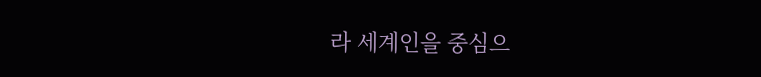라 세계인을 중심으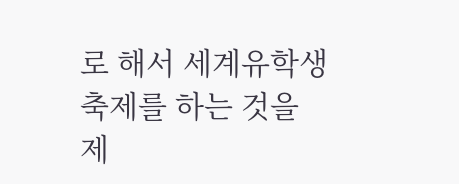로 해서 세계유학생 축제를 하는 것을 제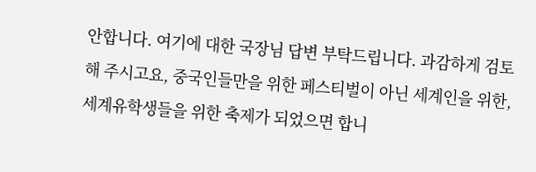안합니다. 여기에 대한 국장님 답변 부탁드립니다. 과감하게 검토해 주시고요, 중국인들만을 위한 페스티벌이 아닌 세계인을 위한, 세계유학생들을 위한 축제가 되었으면 합니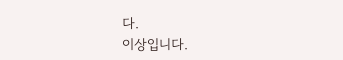다.
이상입니다.